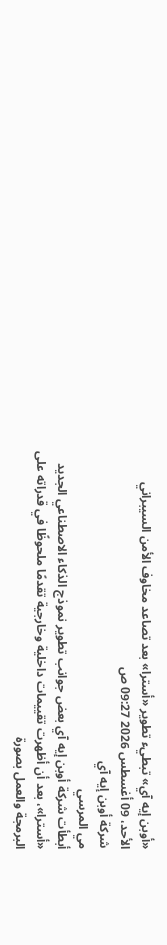«أوبن إيه آي» تبطيء تطوير «أسترا» بعد تصاعد مخاوف الأمن السيبراني
الأحد، 09 أغسطس 2026 09:27 ص
شركة أوبن إيه آي
مي المرسي
أبطأت شركة أوبن إيه آي بعض جوانب تطوير نموذج الذكاء الاصطناعي الجديد «أسترا»، بعد أن أظهرت تقييمات داخلية وخارجية تقدمًا ملحوظًا في قدراته على البرمجة والعمل بصورة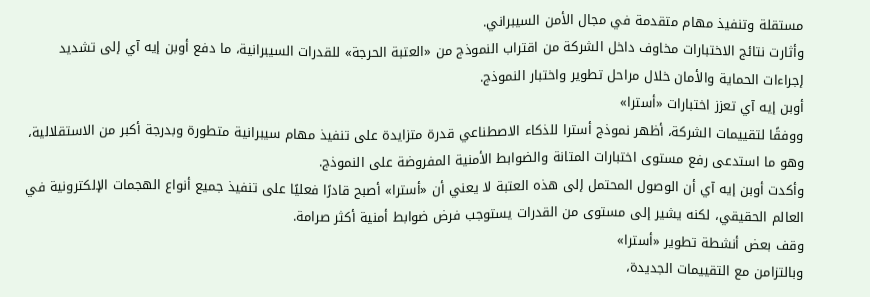مستقلة وتنفيذ مهام متقدمة في مجال الأمن السيبراني.
وأثارت نتائج الاختبارات مخاوف داخل الشركة من اقتراب النموذج من «العتبة الحرجة» للقدرات السيبرانية، ما دفع أوبن إيه آي إلى تشديد إجراءات الحماية والأمان خلال مراحل تطوير واختبار النموذج.
أوبن إيه آي تعزز اختبارات «أسترا»
ووفقًا لتقييمات الشركة، أظهر نموذج أسترا للذكاء الاصطناعي قدرة متزايدة على تنفيذ مهام سيبرانية متطورة وبدرجة أكبر من الاستقلالية، وهو ما استدعى رفع مستوى اختبارات المتانة والضوابط الأمنية المفروضة على النموذج.
وأكدت أوبن إيه آي أن الوصول المحتمل إلى هذه العتبة لا يعني أن «أسترا» أصبح قادرًا فعليًا على تنفيذ جميع أنواع الهجمات الإلكترونية في العالم الحقيقي، لكنه يشير إلى مستوى من القدرات يستوجب فرض ضوابط أمنية أكثر صرامة.
وقف بعض أنشطة تطوير «أسترا»
وبالتزامن مع التقييمات الجديدة،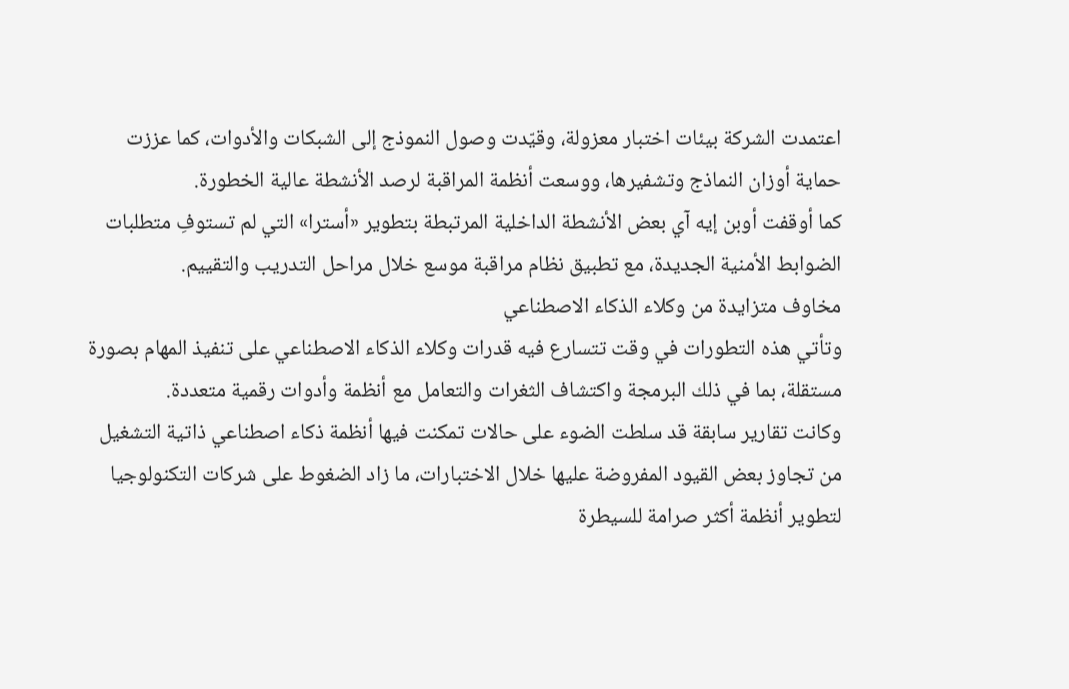اعتمدت الشركة بيئات اختبار معزولة، وقيّدت وصول النموذج إلى الشبكات والأدوات، كما عززت حماية أوزان النماذج وتشفيرها، ووسعت أنظمة المراقبة لرصد الأنشطة عالية الخطورة.
كما أوقفت أوبن إيه آي بعض الأنشطة الداخلية المرتبطة بتطوير «أسترا» التي لم تستوفِ متطلبات الضوابط الأمنية الجديدة، مع تطبيق نظام مراقبة موسع خلال مراحل التدريب والتقييم.
مخاوف متزايدة من وكلاء الذكاء الاصطناعي
وتأتي هذه التطورات في وقت تتسارع فيه قدرات وكلاء الذكاء الاصطناعي على تنفيذ المهام بصورة مستقلة، بما في ذلك البرمجة واكتشاف الثغرات والتعامل مع أنظمة وأدوات رقمية متعددة.
وكانت تقارير سابقة قد سلطت الضوء على حالات تمكنت فيها أنظمة ذكاء اصطناعي ذاتية التشغيل من تجاوز بعض القيود المفروضة عليها خلال الاختبارات، ما زاد الضغوط على شركات التكنولوجيا لتطوير أنظمة أكثر صرامة للسيطرة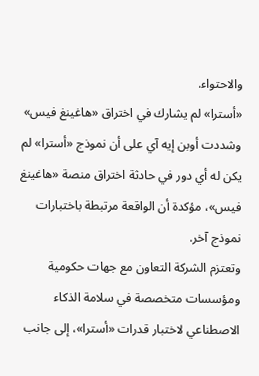والاحتواء.
«أسترا» لم يشارك في اختراق «هاغينغ فيس»
وشددت أوبن إيه آي على أن نموذج «أسترا» لم يكن له أي دور في حادثة اختراق منصة «هاغينغ فيس»، مؤكدة أن الواقعة مرتبطة باختبارات نموذج آخر.
وتعتزم الشركة التعاون مع جهات حكومية ومؤسسات متخصصة في سلامة الذكاء الاصطناعي لاختبار قدرات «أسترا»، إلى جانب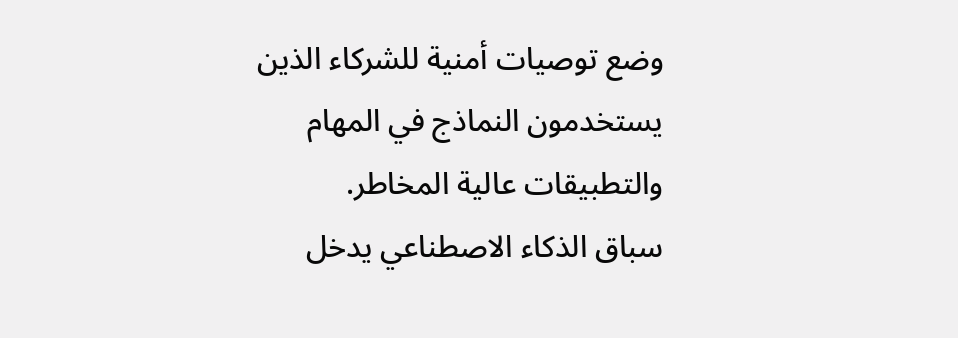وضع توصيات أمنية للشركاء الذين يستخدمون النماذج في المهام والتطبيقات عالية المخاطر.
سباق الذكاء الاصطناعي يدخل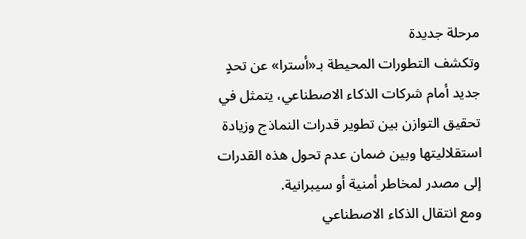مرحلة جديدة
وتكشف التطورات المحيطة بـ«أسترا» عن تحدٍ جديد أمام شركات الذكاء الاصطناعي، يتمثل في تحقيق التوازن بين تطوير قدرات النماذج وزيادة استقلاليتها وبين ضمان عدم تحول هذه القدرات إلى مصدر لمخاطر أمنية أو سيبرانية.
ومع انتقال الذكاء الاصطناعي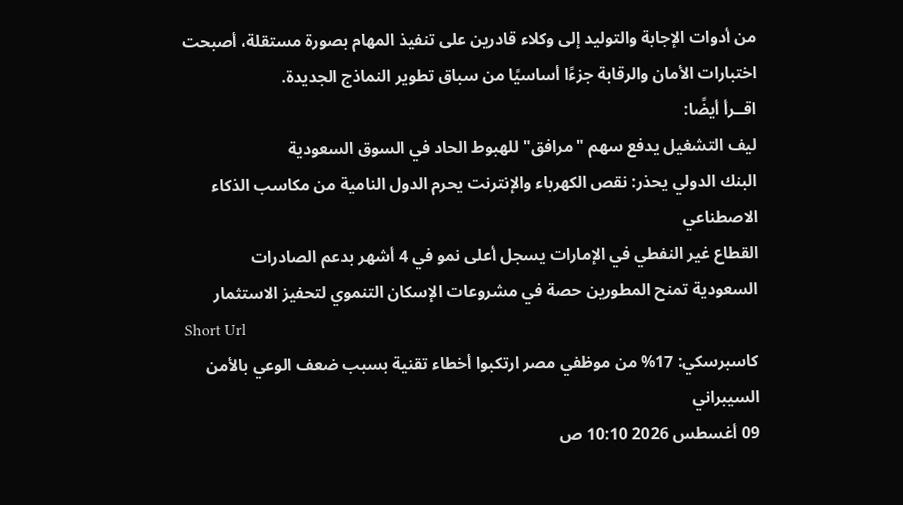من أدوات الإجابة والتوليد إلى وكلاء قادرين على تنفيذ المهام بصورة مستقلة، أصبحت اختبارات الأمان والرقابة جزءًا أساسيًا من سباق تطوير النماذج الجديدة.
اقــرأ أيضًا:
ليف التشغيل يدفع سهم "مرافق" للهبوط الحاد في السوق السعودية
البنك الدولي يحذر: نقص الكهرباء والإنترنت يحرم الدول النامية من مكاسب الذكاء الاصطناعي
القطاع غير النفطي في الإمارات يسجل أعلى نمو في 4 أشهر بدعم الصادرات
السعودية تمنح المطورين حصة في مشروعات الإسكان التنموي لتحفيز الاستثمار
Short Url
كاسبرسكي: 17% من موظفي مصر ارتكبوا أخطاء تقنية بسبب ضعف الوعي بالأمن السيبراني
09 أغسطس 2026 10:10 ص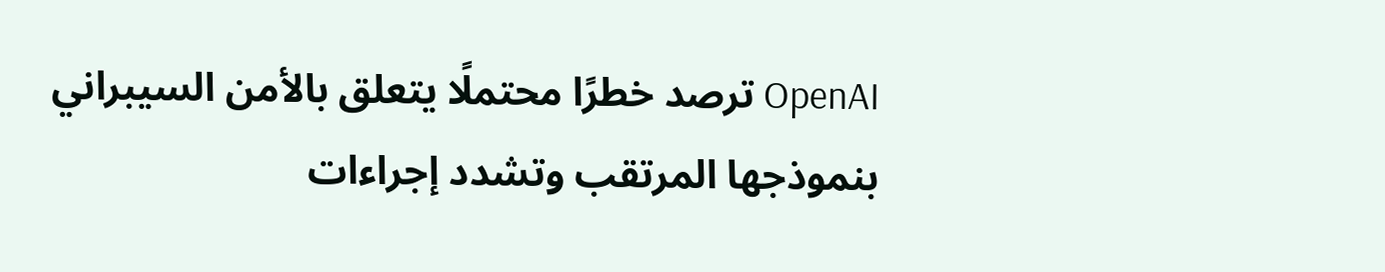OpenAI ترصد خطرًا محتملًا يتعلق بالأمن السيبراني بنموذجها المرتقب وتشدد إجراءات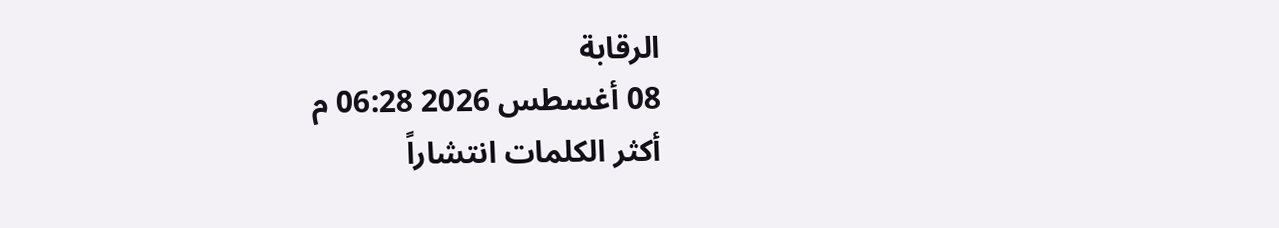الرقابة
08 أغسطس 2026 06:28 م
أكثر الكلمات انتشاراً